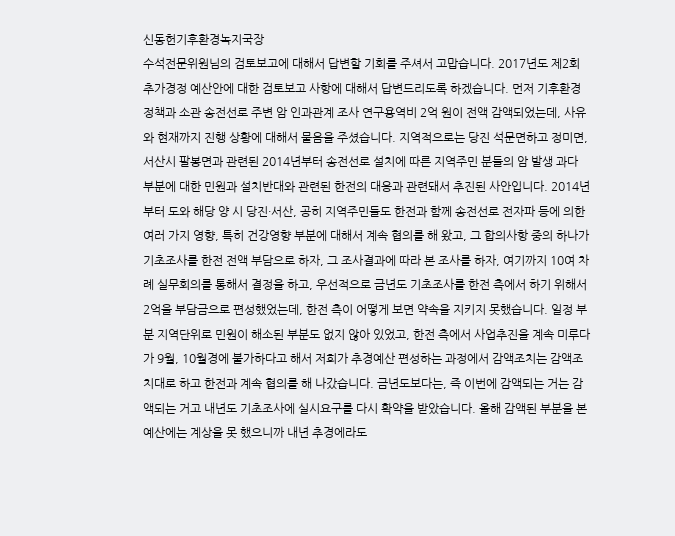신동헌기후환경녹지국장
수석전문위원님의 검토보고에 대해서 답변할 기회를 주셔서 고맙습니다. 2017년도 제2회 추가경정 예산안에 대한 검토보고 사항에 대해서 답변드리도록 하겠습니다. 먼저 기후환경정책과 소관 송전선로 주변 암 인과관계 조사 연구용역비 2억 원이 전액 감액되었는데, 사유와 현재까지 진행 상황에 대해서 물음을 주셨습니다. 지역적으로는 당진 석문면하고 정미면, 서산시 팔봉면과 관련된 2014년부터 송전선로 설치에 따른 지역주민 분들의 암 발생 과다 부분에 대한 민원과 설치반대와 관련된 한전의 대응과 관련돼서 추진된 사안입니다. 2014년부터 도와 해당 양 시 당진·서산, 공히 지역주민들도 한전과 함께 송전선로 전자파 등에 의한 여러 가지 영향, 특히 건강영향 부분에 대해서 계속 협의를 해 왔고, 그 합의사항 중의 하나가 기초조사를 한전 전액 부담으로 하자, 그 조사결과에 따라 본 조사를 하자, 여기까지 10여 차례 실무회의를 통해서 결정을 하고, 우선적으로 금년도 기초조사를 한전 측에서 하기 위해서 2억을 부담금으로 편성했었는데, 한전 측이 어떻게 보면 약속을 지키지 못했습니다. 일정 부분 지역단위로 민원이 해소된 부분도 없지 않아 있었고, 한전 측에서 사업추진을 계속 미루다가 9월, 10월경에 불가하다고 해서 저희가 추경예산 편성하는 과정에서 감액조치는 감액조치대로 하고 한전과 계속 협의를 해 나갔습니다. 금년도보다는, 즉 이번에 감액되는 거는 감액되는 거고 내년도 기초조사에 실시요구를 다시 확약을 받았습니다. 올해 감액된 부분을 본예산에는 계상을 못 했으니까 내년 추경에라도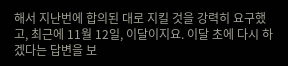해서 지난번에 합의된 대로 지킬 것을 강력히 요구했고, 최근에 11월 12일, 이달이지요. 이달 초에 다시 하겠다는 답변을 보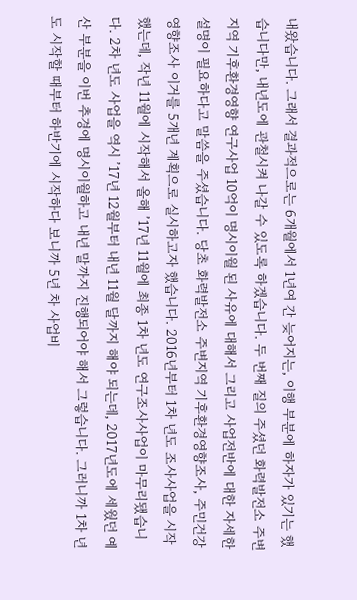내왔습니다. 그래서 결과적으로는 6개월에서 1년여 간 늦어지는, 이행 부분에 하자가 있기는 했습니다만, 내년도에 관철시켜 나갈 수 있도록 하겠습니다. 두 번째 질의 주셨던 화력발전소 주변지역 기후환경영향 연구사업 10억이 명시이월 된 사유에 대해서 그리고 사업전반에 대한 자세한 설명이 필요하다고 말씀을 주셨습니다. 당초 화력발전소 주변지역 기후환경영향조사, 주민건강영향조사 이거를 5개년 계획으로 실시하고자 했습니다. 2016년부터 1차 년도 조사사업을 시작했는데, 작년 11월에 시작해서 올해 ’17년 11월에 최종 1차 년도 연구조사사업이 마무리됐습니다. 2차 년도 사업을 역시 ’17년 12월부터 내년 11월 달까지 해야 되는데, 2017년도에 세웠던 예산 부분을 이번 추경에 명시이월하고 내년 말까지 진행되어야 해서 그렇습니다. 그러니까 1차 년도 시작할 때부터 하반기에 시작하다 보니까 5년 차 사업비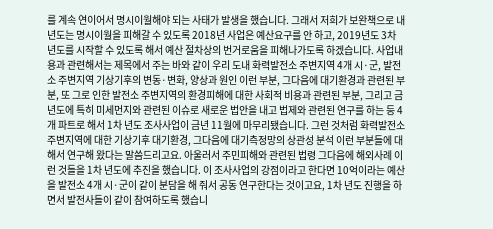를 계속 연이어서 명시이월해야 되는 사태가 발생을 했습니다. 그래서 저희가 보완책으로 내년도는 명시이월을 피해갈 수 있도록 2018년 사업은 예산요구를 안 하고, 2019년도 3차 년도를 시작할 수 있도록 해서 예산 절차상의 번거로움을 피해나가도록 하겠습니다. 사업내용과 관련해서는 제목에서 주는 바와 같이 우리 도내 화력발전소 주변지역 4개 시·군, 발전소 주변지역 기상기후의 변동·변화, 양상과 원인 이런 부분, 그다음에 대기환경과 관련된 부분, 또 그로 인한 발전소 주변지역의 환경피해에 대한 사회적 비용과 관련된 부분, 그리고 금년도에 특히 미세먼지와 관련된 이슈로 새로운 법안을 내고 법제와 관련된 연구를 하는 등 4개 파트로 해서 1차 년도 조사사업이 금년 11월에 마무리됐습니다. 그런 것처럼 화력발전소 주변지역에 대한 기상기후 대기환경, 그다음에 대기측정망의 상관성 분석 이런 부분들에 대해서 연구해 왔다는 말씀드리고요. 아울러서 주민피해와 관련된 법령 그다음에 해외사례 이런 것들을 1차 년도에 추진을 했습니다. 이 조사사업의 강점이라고 한다면 10억이라는 예산을 발전소 4개 시·군이 같이 분담을 해 줘서 공동 연구한다는 것이고요, 1차 년도 진행을 하면서 발전사들이 같이 참여하도록 했습니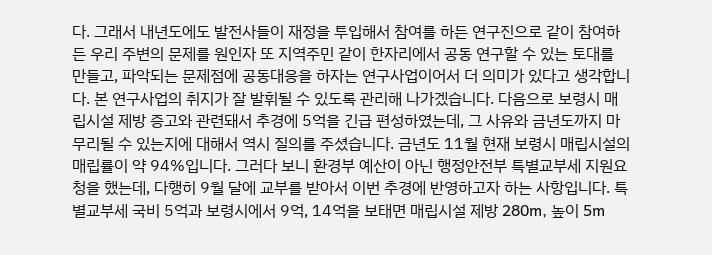다. 그래서 내년도에도 발전사들이 재정을 투입해서 참여를 하든 연구진으로 같이 참여하든 우리 주변의 문제를 원인자 또 지역주민 같이 한자리에서 공동 연구할 수 있는 토대를 만들고, 파악되는 문제점에 공동대응을 하자는 연구사업이어서 더 의미가 있다고 생각합니다. 본 연구사업의 취지가 잘 발휘될 수 있도록 관리해 나가겠습니다. 다음으로 보령시 매립시설 제방 증고와 관련돼서 추경에 5억을 긴급 편성하였는데, 그 사유와 금년도까지 마무리될 수 있는지에 대해서 역시 질의를 주셨습니다. 금년도 11월 현재 보령시 매립시설의 매립률이 약 94%입니다. 그러다 보니 환경부 예산이 아닌 행정안전부 특별교부세 지원요청을 했는데, 다행히 9월 달에 교부를 받아서 이번 추경에 반영하고자 하는 사항입니다. 특별교부세 국비 5억과 보령시에서 9억, 14억을 보태면 매립시설 제방 280m, 높이 5m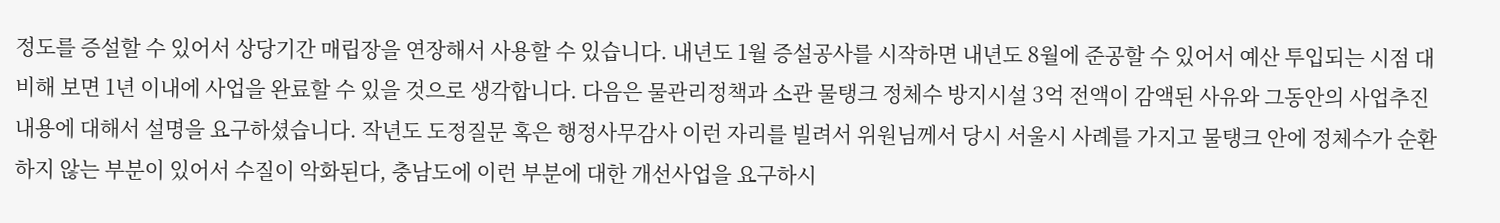정도를 증설할 수 있어서 상당기간 매립장을 연장해서 사용할 수 있습니다. 내년도 1월 증설공사를 시작하면 내년도 8월에 준공할 수 있어서 예산 투입되는 시점 대비해 보면 1년 이내에 사업을 완료할 수 있을 것으로 생각합니다. 다음은 물관리정책과 소관 물탱크 정체수 방지시설 3억 전액이 감액된 사유와 그동안의 사업추진 내용에 대해서 설명을 요구하셨습니다. 작년도 도정질문 혹은 행정사무감사 이런 자리를 빌려서 위원님께서 당시 서울시 사례를 가지고 물탱크 안에 정체수가 순환하지 않는 부분이 있어서 수질이 악화된다, 충남도에 이런 부분에 대한 개선사업을 요구하시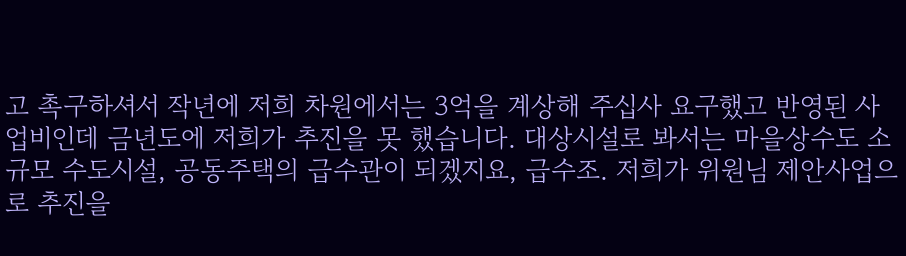고 촉구하셔서 작년에 저희 차원에서는 3억을 계상해 주십사 요구했고 반영된 사업비인데 금년도에 저희가 추진을 못 했습니다. 대상시설로 봐서는 마을상수도 소규모 수도시설, 공동주택의 급수관이 되겠지요, 급수조. 저희가 위원님 제안사업으로 추진을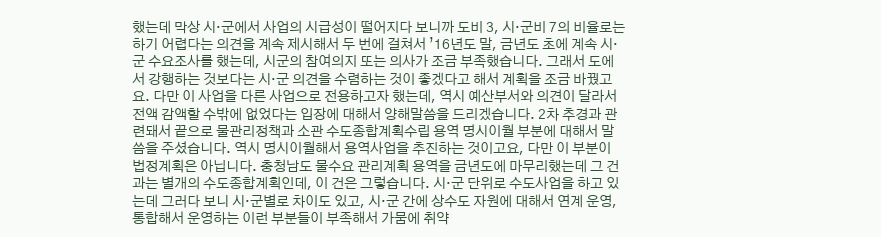했는데 막상 시·군에서 사업의 시급성이 떨어지다 보니까 도비 3, 시·군비 7의 비율로는 하기 어렵다는 의견을 계속 제시해서 두 번에 걸쳐서 ’16년도 말, 금년도 초에 계속 시·군 수요조사를 했는데, 시군의 참여의지 또는 의사가 조금 부족했습니다. 그래서 도에서 강행하는 것보다는 시·군 의견을 수렴하는 것이 좋겠다고 해서 계획을 조금 바꿨고요. 다만 이 사업을 다른 사업으로 전용하고자 했는데, 역시 예산부서와 의견이 달라서 전액 감액할 수밖에 없었다는 입장에 대해서 양해말씀을 드리겠습니다. 2차 추경과 관련돼서 끝으로 물관리정책과 소관 수도종합계획수립 용역 명시이월 부분에 대해서 말씀을 주셨습니다. 역시 명시이월해서 용역사업을 추진하는 것이고요, 다만 이 부분이 법정계획은 아닙니다. 충청남도 물수요 관리계획 용역을 금년도에 마무리했는데 그 건과는 별개의 수도종합계획인데, 이 건은 그렇습니다. 시·군 단위로 수도사업을 하고 있는데 그러다 보니 시·군별로 차이도 있고, 시·군 간에 상수도 자원에 대해서 연계 운영, 통합해서 운영하는 이런 부분들이 부족해서 가뭄에 취약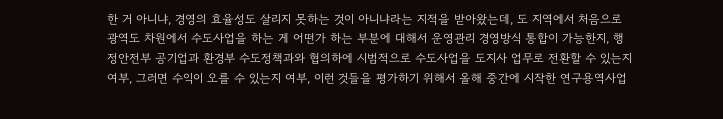한 거 아니냐, 경영의 효율성도 살리지 못하는 것이 아니냐라는 지적을 받아왔는데, 도 지역에서 처음으로 광역도 차원에서 수도사업을 하는 게 어떤가 하는 부분에 대해서 운영관리 경영방식 통합이 가능한지, 행정안전부 공기업과 환경부 수도정책과와 협의하에 시범적으로 수도사업을 도지사 업무로 전환할 수 있는지 여부, 그러면 수익이 오를 수 있는지 여부, 이런 것들을 평가하기 위해서 올해 중간에 시작한 연구용역사업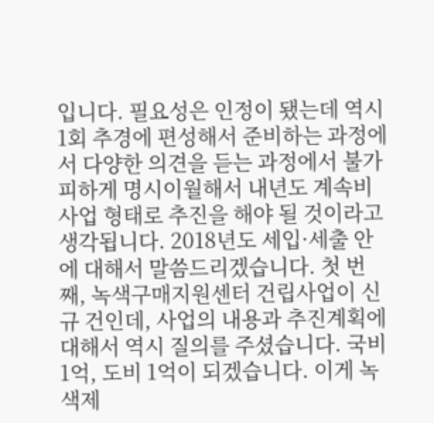입니다. 필요성은 인정이 됐는데 역시 1회 추경에 편성해서 준비하는 과정에서 다양한 의견을 듣는 과정에서 불가피하게 명시이월해서 내년도 계속비 사업 형태로 추진을 해야 될 것이라고 생각됩니다. 2018년도 세입·세출 안에 대해서 말씀드리겠습니다. 첫 번째, 녹색구매지원센터 건립사업이 신규 건인데, 사업의 내용과 추진계획에 대해서 역시 질의를 주셨습니다. 국비 1억, 도비 1억이 되겠습니다. 이게 녹색제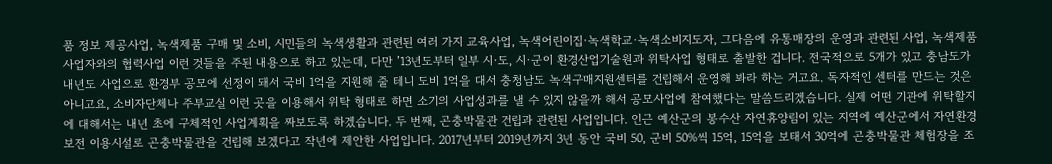품 정보 제공사업, 녹색제품 구매 및 소비, 시민들의 녹색생활과 관련된 여러 가지 교육사업, 녹색어린이집·녹색학교·녹색소비지도자, 그다음에 유통매장의 운영과 관련된 사업, 녹색제품 사업자와의 협력사업 이런 것들을 주된 내용으로 하고 있는데, 다만 ’13년도부터 일부 시·도, 시·군이 환경산업기술원과 위탁사업 형태로 출발한 겁니다. 전국적으로 5개가 있고 충남도가 내년도 사업으로 환경부 공모에 선정이 돼서 국비 1억을 지원해 줄 테니 도비 1억을 대서 충청남도 녹색구매지원센터를 건립해서 운영해 봐라 하는 거고요. 독자적인 센터를 만드는 것은 아니고요, 소비자단체나 주부교실 이런 곳을 이용해서 위탁 형태로 하면 소기의 사업성과를 낼 수 있지 않을까 해서 공모사업에 참여했다는 말씀드리겠습니다. 실제 어떤 기관에 위탁할지에 대해서는 내년 초에 구체적인 사업계획을 짜보도록 하겠습니다. 두 번째, 곤충박물관 건립과 관련된 사업입니다. 인근 예산군의 봉수산 자연휴양림이 있는 지역에 예산군에서 자연환경보전 이용시설로 곤충박물관을 건립해 보겠다고 작년에 제안한 사업입니다. 2017년부터 2019년까지 3년 동안 국비 50, 군비 50%씩 15억, 15억을 보태서 30억에 곤충박물관 체험장을 조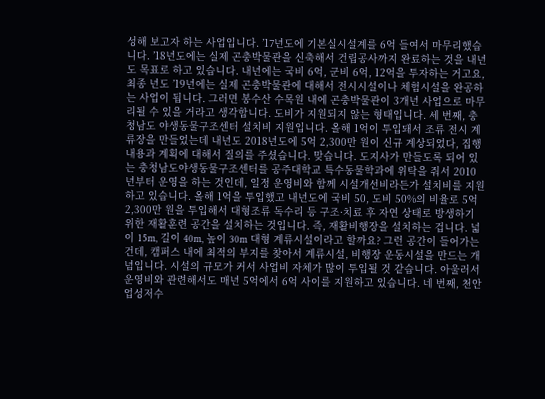성해 보고자 하는 사업입니다. ’17년도에 기본실시설계를 6억 들여서 마무리했습니다. ’18년도에는 실제 곤충박물관을 신축해서 건립공사까지 완료하는 것을 내년도 목표로 하고 있습니다. 내년에는 국비 6억, 군비 6억, 12억을 투자하는 거고요, 최종 년도 ’19년에는 실제 곤충박물관에 대해서 전시시설이나 체험시설을 완공하는 사업이 됩니다. 그러면 봉수산 수목원 내에 곤충박물관이 3개년 사업으로 마무리될 수 있을 거라고 생각합니다. 도비가 지원되지 않는 형태입니다. 세 번째, 충청남도 야생동물구조센터 설치비 지원입니다. 올해 1억이 투입돼서 조류 전시 계류장을 만들었는데 내년도 2018년도에 5억 2,300만 원이 신규 계상되었다, 집행내용과 계획에 대해서 질의를 주셨습니다. 맞습니다. 도지사가 만들도록 되어 있는 충청남도야생동물구조센터를 공주대학교 특수동물학과에 위탁을 줘서 2010년부터 운영을 하는 것인데, 일정 운영비와 함께 시설개선비라든가 설치비를 지원하고 있습니다. 올해 1억을 투입했고 내년도에 국비 50, 도비 50%의 비율로 5억 2,300만 원을 투입해서 대형조류 독수리 등 구조·치료 후 자연 상태로 방생하기 위한 재활훈련 공간을 설치하는 것입니다. 즉, 재활비행장을 설치하는 겁니다. 넓이 15m, 길이 40m, 높이 30m 대형 계류시설이라고 할까요? 그런 공간이 들어가는 건데, 캠퍼스 내에 최적의 부지를 찾아서 계류시설, 비행장 운동시설을 만드는 개념입니다. 시설의 규모가 커서 사업비 자체가 많이 투입될 것 같습니다. 아울러서 운영비와 관련해서도 매년 5억에서 6억 사이를 지원하고 있습니다. 네 번째, 천안 업성저수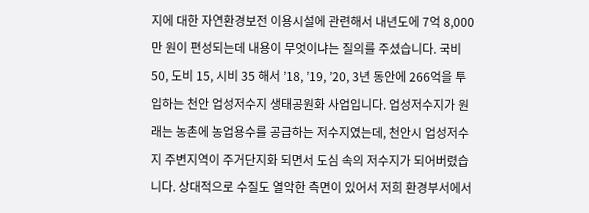지에 대한 자연환경보전 이용시설에 관련해서 내년도에 7억 8,000만 원이 편성되는데 내용이 무엇이냐는 질의를 주셨습니다. 국비 50, 도비 15, 시비 35 해서 ’18, ’19, ’20, 3년 동안에 266억을 투입하는 천안 업성저수지 생태공원화 사업입니다. 업성저수지가 원래는 농촌에 농업용수를 공급하는 저수지였는데, 천안시 업성저수지 주변지역이 주거단지화 되면서 도심 속의 저수지가 되어버렸습니다. 상대적으로 수질도 열악한 측면이 있어서 저희 환경부서에서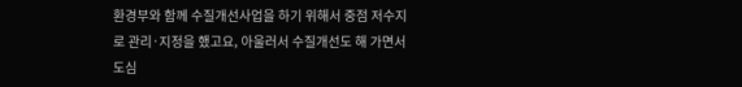환경부와 함께 수질개선사업을 하기 위해서 중점 저수지로 관리·지정을 했고요, 아울러서 수질개선도 해 가면서 도심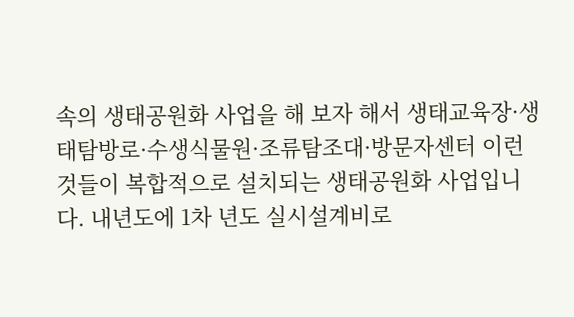속의 생태공원화 사업을 해 보자 해서 생태교육장·생태탐방로·수생식물원·조류탐조대·방문자센터 이런 것들이 복합적으로 설치되는 생태공원화 사업입니다. 내년도에 1차 년도 실시설계비로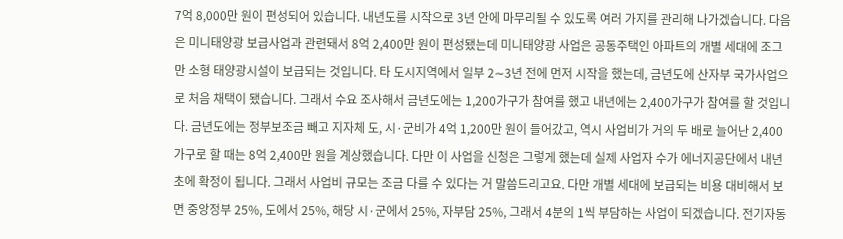7억 8,000만 원이 편성되어 있습니다. 내년도를 시작으로 3년 안에 마무리될 수 있도록 여러 가지를 관리해 나가겠습니다. 다음은 미니태양광 보급사업과 관련돼서 8억 2,400만 원이 편성됐는데 미니태양광 사업은 공동주택인 아파트의 개별 세대에 조그만 소형 태양광시설이 보급되는 것입니다. 타 도시지역에서 일부 2∼3년 전에 먼저 시작을 했는데, 금년도에 산자부 국가사업으로 처음 채택이 됐습니다. 그래서 수요 조사해서 금년도에는 1,200가구가 참여를 했고 내년에는 2,400가구가 참여를 할 것입니다. 금년도에는 정부보조금 빼고 지자체 도, 시·군비가 4억 1,200만 원이 들어갔고, 역시 사업비가 거의 두 배로 늘어난 2,400가구로 할 때는 8억 2,400만 원을 계상했습니다. 다만 이 사업을 신청은 그렇게 했는데 실제 사업자 수가 에너지공단에서 내년 초에 확정이 됩니다. 그래서 사업비 규모는 조금 다를 수 있다는 거 말씀드리고요. 다만 개별 세대에 보급되는 비용 대비해서 보면 중앙정부 25%, 도에서 25%, 해당 시·군에서 25%, 자부담 25%, 그래서 4분의 1씩 부담하는 사업이 되겠습니다. 전기자동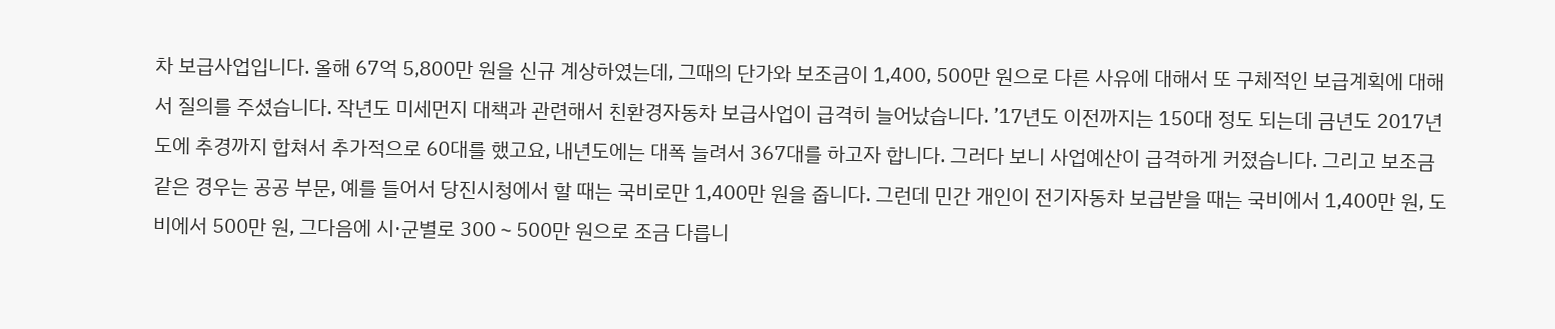차 보급사업입니다. 올해 67억 5,800만 원을 신규 계상하였는데, 그때의 단가와 보조금이 1,400, 500만 원으로 다른 사유에 대해서 또 구체적인 보급계획에 대해서 질의를 주셨습니다. 작년도 미세먼지 대책과 관련해서 친환경자동차 보급사업이 급격히 늘어났습니다. ’17년도 이전까지는 150대 정도 되는데 금년도 2017년도에 추경까지 합쳐서 추가적으로 60대를 했고요, 내년도에는 대폭 늘려서 367대를 하고자 합니다. 그러다 보니 사업예산이 급격하게 커졌습니다. 그리고 보조금 같은 경우는 공공 부문, 예를 들어서 당진시청에서 할 때는 국비로만 1,400만 원을 줍니다. 그런데 민간 개인이 전기자동차 보급받을 때는 국비에서 1,400만 원, 도비에서 500만 원, 그다음에 시·군별로 300∼500만 원으로 조금 다릅니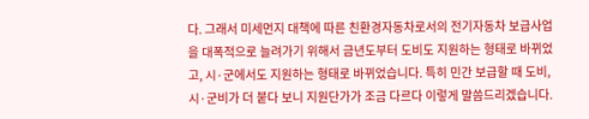다. 그래서 미세먼지 대책에 따른 친환경자동차로서의 전기자동차 보급사업을 대폭적으로 늘려가기 위해서 금년도부터 도비도 지원하는 형태로 바뀌었고, 시·군에서도 지원하는 형태로 바뀌었습니다. 특히 민간 보급할 때 도비, 시·군비가 더 붙다 보니 지원단가가 조금 다르다 이렇게 말씀드리겠습니다.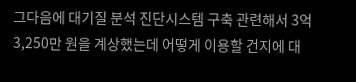그다음에 대기질 분석 진단시스템 구축 관련해서 3억 3,250만 원을 계상했는데 어떻게 이용할 건지에 대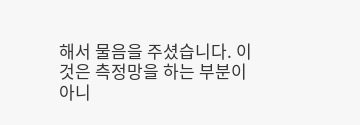해서 물음을 주셨습니다. 이것은 측정망을 하는 부분이 아니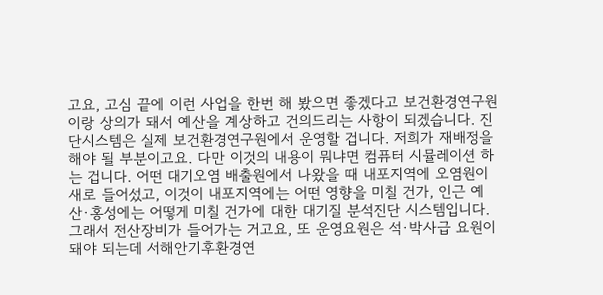고요, 고심 끝에 이런 사업을 한번 해 봤으면 좋겠다고 보건환경연구원이랑 상의가 돼서 예산을 계상하고 건의드리는 사항이 되겠습니다. 진단시스템은 실제 보건환경연구원에서 운영할 겁니다. 저희가 재배정을 해야 될 부분이고요. 다만 이것의 내용이 뭐냐면 컴퓨터 시뮬레이션 하는 겁니다. 어떤 대기오염 배출원에서 나왔을 때 내포지역에 오염원이 새로 들어섰고, 이것이 내포지역에는 어떤 영향을 미칠 건가, 인근 예산·홍성에는 어떻게 미칠 건가에 대한 대기질 분석진단 시스템입니다. 그래서 전산장비가 들어가는 거고요, 또 운영요원은 석·박사급 요원이 돼야 되는데 서해안기후환경연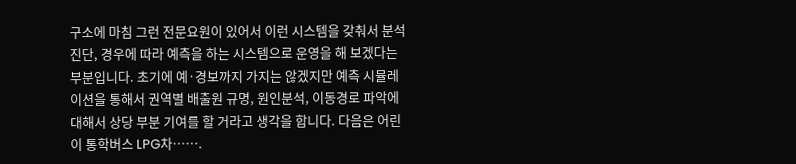구소에 마침 그런 전문요원이 있어서 이런 시스템을 갖춰서 분석진단, 경우에 따라 예측을 하는 시스템으로 운영을 해 보겠다는 부분입니다. 초기에 예·경보까지 가지는 않겠지만 예측 시뮬레이션을 통해서 권역별 배출원 규명, 원인분석, 이동경로 파악에 대해서 상당 부분 기여를 할 거라고 생각을 합니다. 다음은 어린이 통학버스 LPG차…….